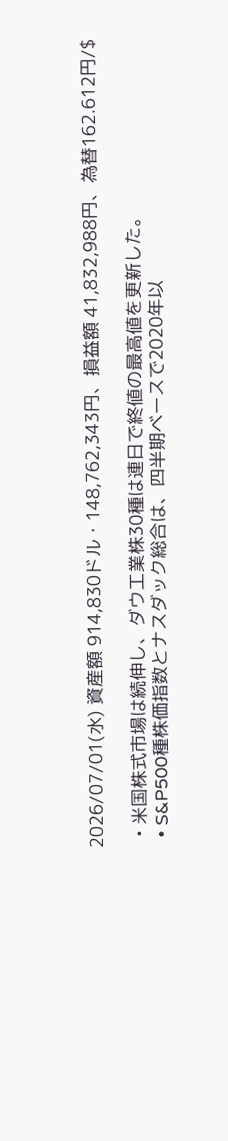2026/07/01(水) 資産額 914,830ドル・148,762,343円、損益額 41,832,988円、為替162.612円/$

  • 米国株式市場は続伸し、ダウ工業株30種は連日で終値の最高値を更新した。
  • S&P500種株価指数とナスダック総合は、四半期ベースで2020年以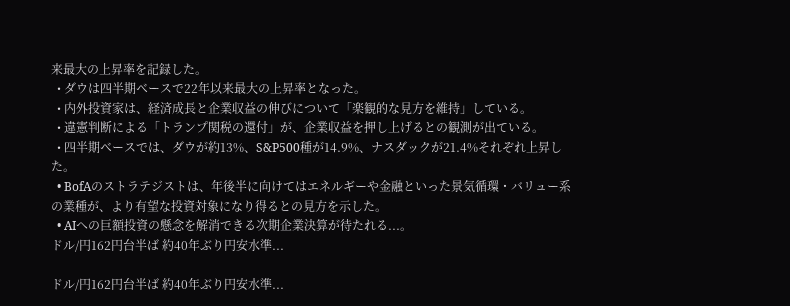来最大の上昇率を記録した。
  • ダウは四半期ベースで22年以来最大の上昇率となった。
  • 内外投資家は、経済成長と企業収益の伸びについて「楽観的な見方を維持」している。
  • 違憲判断による「トランプ関税の還付」が、企業収益を押し上げるとの観測が出ている。
  • 四半期ベースでは、ダウが約13%、S&P500種が14.9%、ナスダックが21.4%それぞれ上昇した。
  • BofAのストラテジストは、年後半に向けてはエネルギーや金融といった景気循環・バリュー系の業種が、より有望な投資対象になり得るとの見方を示した。
  • AIへの巨額投資の懸念を解消できる次期企業決算が待たれる...。
ドル/円162円台半ば 約40年ぶり円安水準...

ドル/円162円台半ば 約40年ぶり円安水準...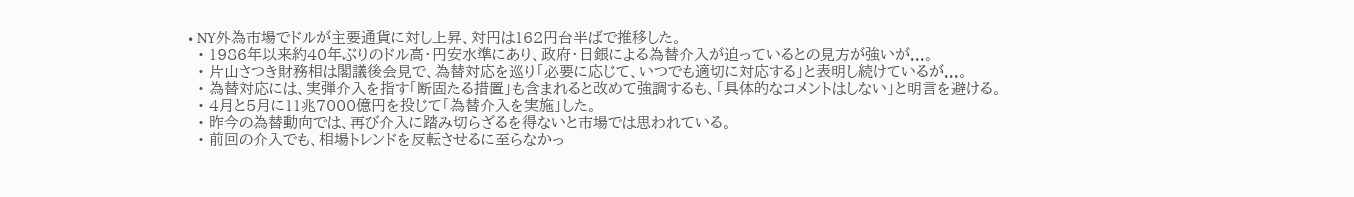• NY外為市場でドルが主要通貨に対し上昇、対円は162円台半ばで推移した。
  • 1986年以来約40年ぶりのドル高・円安水準にあり、政府・日銀による為替介入が迫っているとの見方が強いが...。
  • 片山さつき財務相は閣議後会見で、為替対応を巡り「必要に応じて、いつでも適切に対応する」と表明し続けているが...。
  • 為替対応には、実弾介入を指す「断固たる措置」も含まれると改めて強調するも、「具体的なコメントはしない」と明言を避ける。
  • 4月と5月に11兆7000億円を投じて「為替介入を実施」した。
  • 昨今の為替動向では、再び介入に踏み切らざるを得ないと市場では思われている。
  • 前回の介入でも、相場トレンドを反転させるに至らなかっ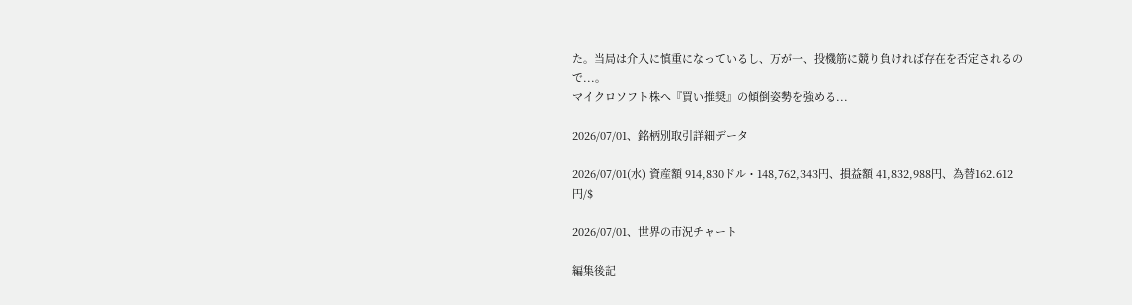た。当局は介入に慎重になっているし、万が一、投機筋に競り負ければ存在を否定されるので...。
マイクロソフト株へ『買い推奨』の傾倒姿勢を強める...

2026/07/01、銘柄別取引詳細データ

2026/07/01(水) 資産額 914,830ドル・148,762,343円、損益額 41,832,988円、為替162.612円/$

2026/07/01、世界の市況チャート

編集後記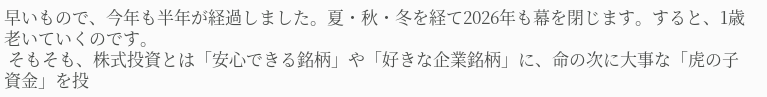早いもので、今年も半年が経過しました。夏・秋・冬を経て2026年も幕を閉じます。すると、1歳老いていくのです。
 そもそも、株式投資とは「安心できる銘柄」や「好きな企業銘柄」に、命の次に大事な「虎の子資金」を投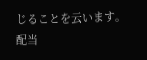じることを云います。配当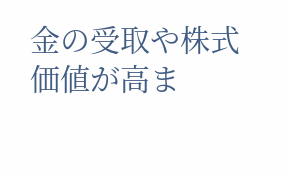金の受取や株式価値が高ま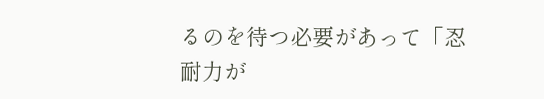るのを待つ必要があって「忍耐力が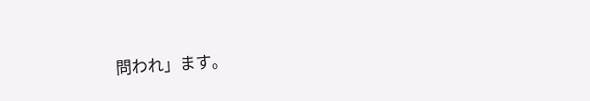問われ」ます。